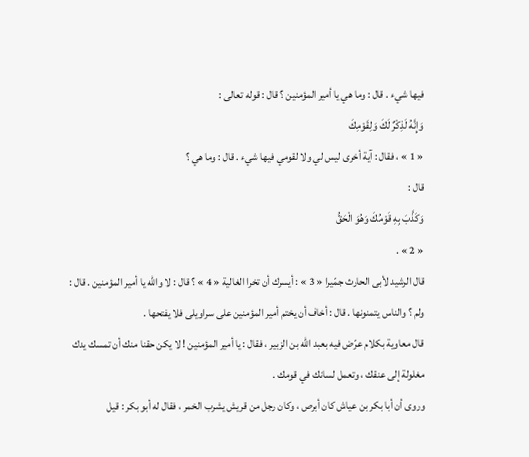فيها شيء . قال : وما هي يا أمير المؤمنين ؟ قال : قوله تعالى :
وَإِنَّهُ لَذِكْرٌ لَكَ وَلِقَوْمِكَ
« 1 » ، فقال : آية أخرى ليس لي ولا لقومي فيها شيء . قال : وما هي ؟
قال :
وَكَذَّبَ بِهِ قَوْمُكَ وَهُوَ الْحَقُّ
« 2 » .
قال الرشيد لأبى الحارث جمّيرا « 3 » : أيسرك أن تخرا الغالية « 4 » ؟ قال : لا واللّه يا أمير المؤمنين . قال : ولم ؟ والناس يتمنونها . قال : أخاف أن يختم أمير المؤمنين على سراويلى فلا يفتحها .
قال معاوية بكلام عرّض فيه بعبد اللّه بن الزبير ، فقال : يا أمير المؤمنين ! لا يكن حقنا منك أن تمسك يدك مغلولة إلى عنقك ، وتعمل لسانك في قومك .
وروى أن أبا بكر بن عياش كان أبرص ، وكان رجل من قريش يشرب الخمر ، فقال له أبو بكر : قيل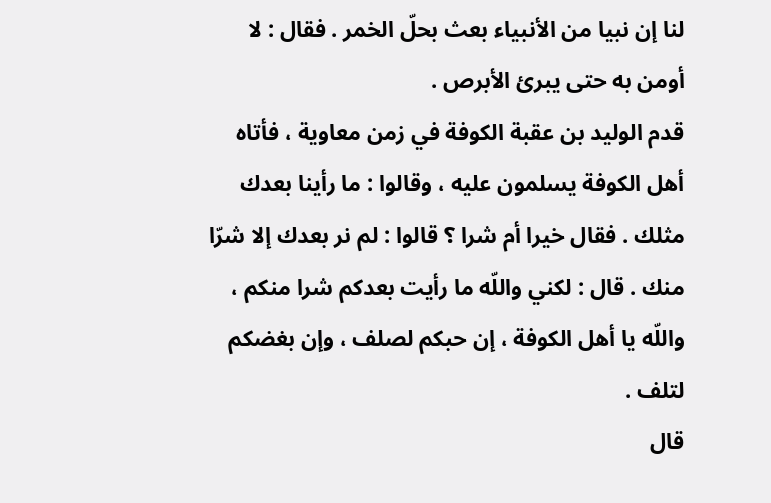لنا إن نبيا من الأنبياء بعث بحلّ الخمر . فقال : لا أومن به حتى يبرئ الأبرص .
قدم الوليد بن عقبة الكوفة في زمن معاوية ، فأتاه أهل الكوفة يسلمون عليه ، وقالوا : ما رأينا بعدك مثلك . فقال خيرا أم شرا ؟ قالوا : لم نر بعدك إلا شرّا منك . قال : لكني واللّه ما رأيت بعدكم شرا منكم ، واللّه يا أهل الكوفة ، إن حبكم لصلف ، وإن بغضكم لتلف .
قال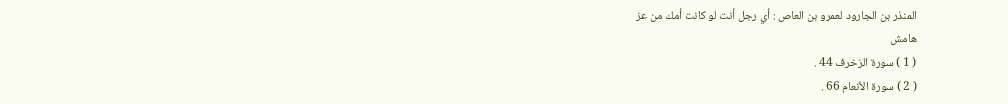المنذر بن الجارود لعمرو بن العاص : أي رجل أنت لو كانت أمك من عز
هامش
( 1 ) سورة الزخرف 44 .
( 2 ) سورة الأنعام 66 .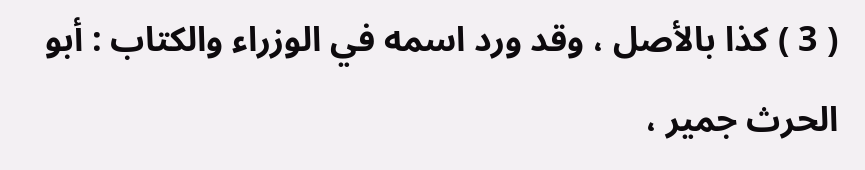( 3 ) كذا بالأصل ، وقد ورد اسمه في الوزراء والكتاب : أبو الحرث جمير ،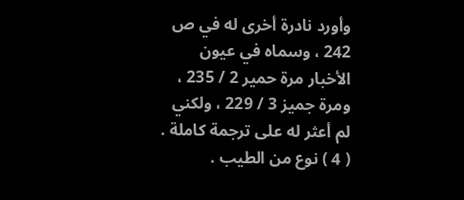وأورد نادرة أخرى له في ص 242 ، وسماه في عيون الأخبار مرة حمير 2 / 235 ، ومرة جميز 3 / 229 ، ولكني لم أعثر له على ترجمة كاملة .
( 4 ) نوع من الطيب .